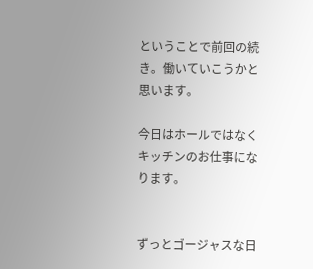ということで前回の続き。働いていこうかと思います。

今日はホールではなくキッチンのお仕事になります。


ずっとゴージャスな日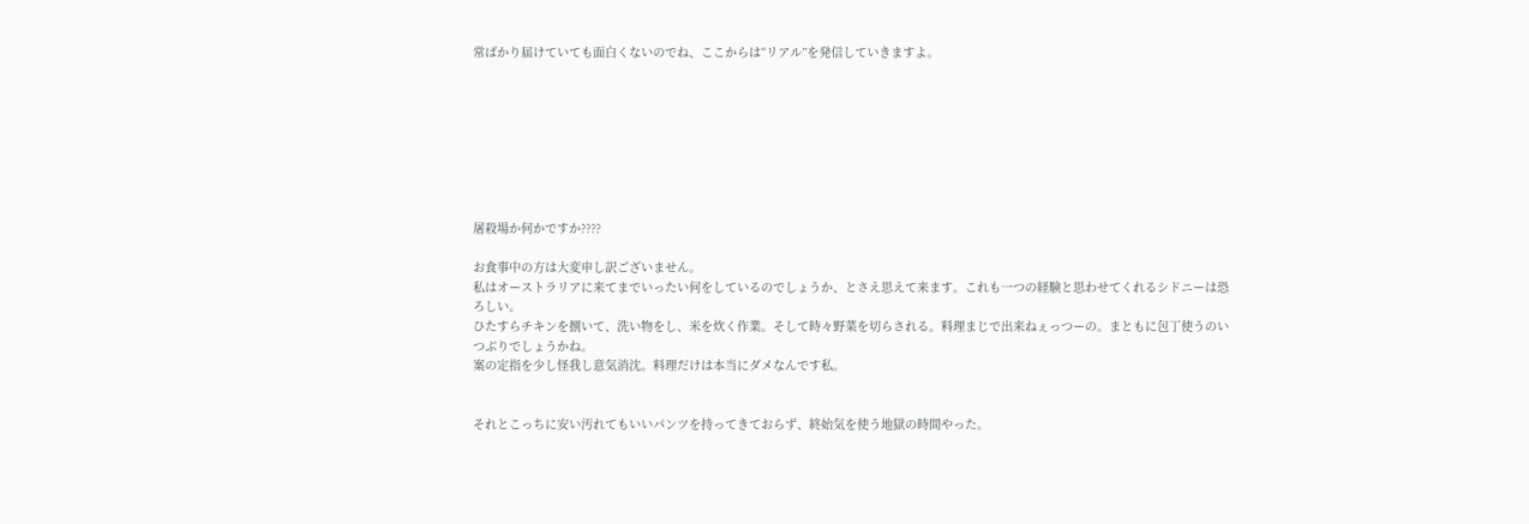常ばかり届けていても面白くないのでね、ここからは“リアル”を発信していきますよ。








屠殺場か何かですか????

お食事中の方は大変申し訳ございません。
私はオーストラリアに来てまでいったい何をしているのでしょうか、とさえ思えて来ます。これも一つの経験と思わせてくれるシドニーは恐ろしい。
ひたすらチキンを捌いて、洗い物をし、米を炊く作業。そして時々野菜を切らされる。料理まじで出来ねぇっつーの。まともに包丁使うのいつぶりでしょうかね。
案の定指を少し怪我し意気消沈。料理だけは本当にダメなんです私。


それとこっちに安い汚れてもいいパンツを持ってきておらず、終始気を使う地獄の時間やった。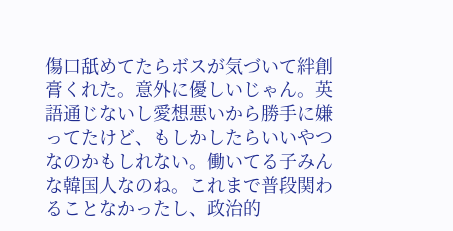傷口舐めてたらボスが気づいて絆創膏くれた。意外に優しいじゃん。英語通じないし愛想悪いから勝手に嫌ってたけど、もしかしたらいいやつなのかもしれない。働いてる子みんな韓国人なのね。これまで普段関わることなかったし、政治的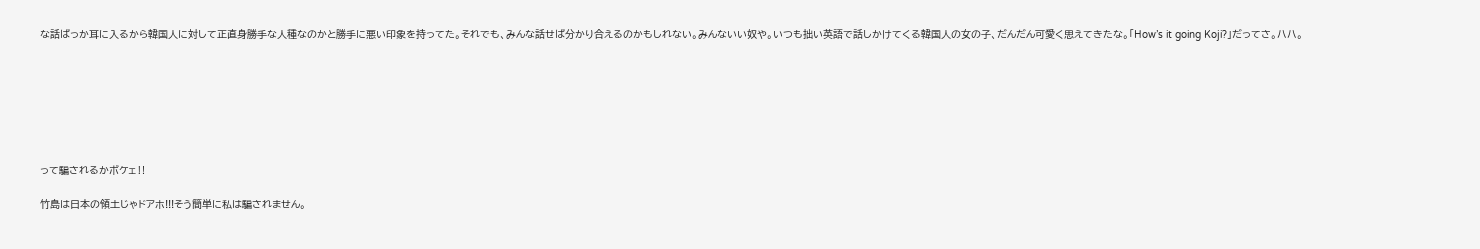な話ばっか耳に入るから韓国人に対して正直身勝手な人種なのかと勝手に悪い印象を持ってた。それでも、みんな話せば分かり合えるのかもしれない。みんないい奴や。いつも拙い英語で話しかけてくる韓国人の女の子、だんだん可愛く思えてきたな。「How’s it going Koji?」だってさ。ハハ。







って騙されるかボケェ‼

竹島は日本の領土じゃドアホ!!!そう簡単に私は騙されません。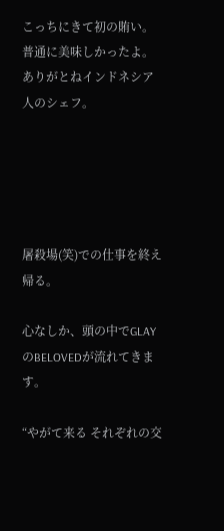こっちにきて初の賄い。普通に美味しかったよ。ありがとねインドネシア人のシェフ。





屠殺場(笑)での仕事を終え帰る。

心なしか、頭の中でGLAYのBELOVEDが流れてきます。

“やがて来る それぞれの交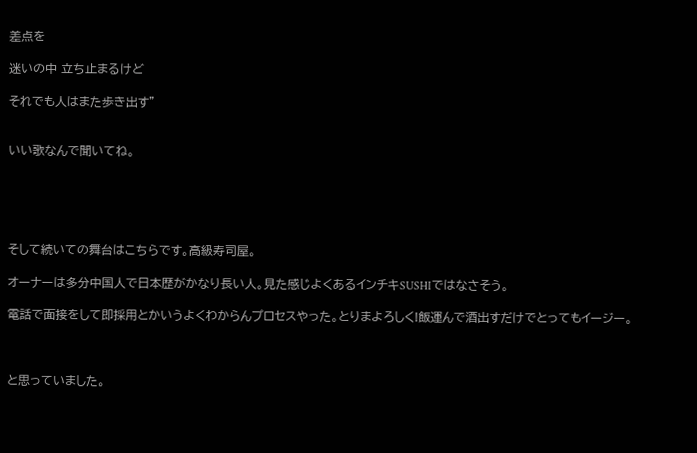差点を

迷いの中 立ち止まるけど

それでも人はまた歩き出す”


いい歌なんで聞いてね。





そして続いての舞台はこちらです。高級寿司屋。

オーナーは多分中国人で日本歴がかなり長い人。見た感じよくあるインチキSUSHIではなさそう。

電話で面接をして即採用とかいうよくわからんプロセスやった。とりまよろしく!飯運んで酒出すだけでとってもイージー。



と思っていました。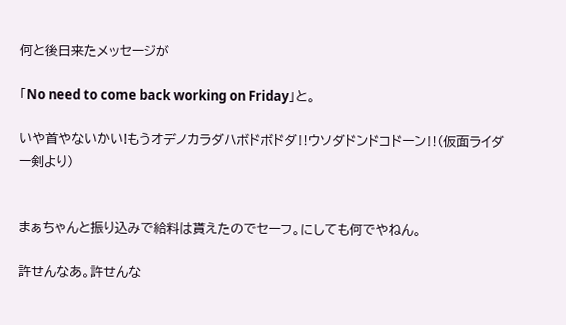何と後日来たメッセージが

「No need to come back working on Friday」と。

いや首やないかい!もうオデノカラダハボドボドダ‼ウソダドンドコドーン‼(仮面ライダー剣より)


まぁちゃんと振り込みで給料は貰えたのでセーフ。にしても何でやねん。

許せんなあ。許せんな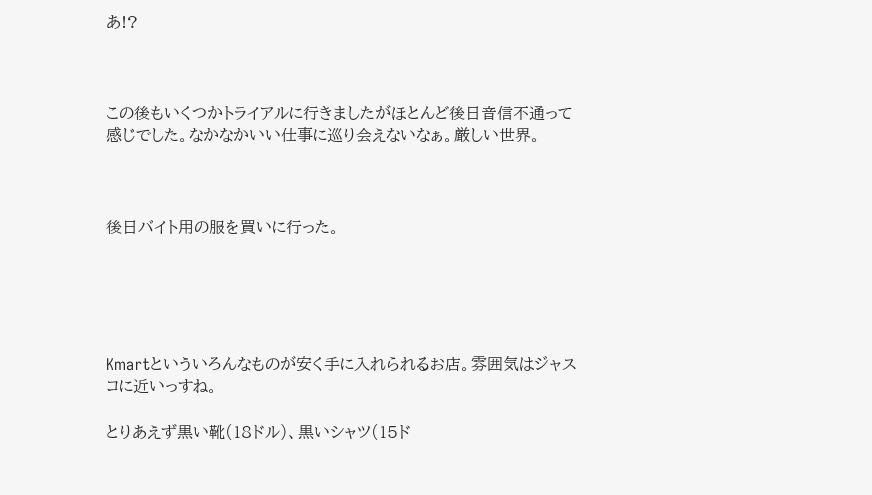あ!?



この後もいくつかトライアルに行きましたがほとんど後日音信不通って感じでした。なかなかいい仕事に巡り会えないなぁ。厳しい世界。



後日バイト用の服を買いに行った。





Kmartといういろんなものが安く手に入れられるお店。雰囲気はジャスコに近いっすね。

とりあえず黒い靴(18ドル)、黒いシャツ(15ド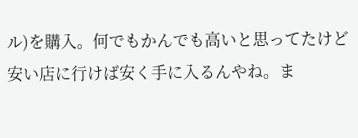ル)を購入。何でもかんでも高いと思ってたけど安い店に行けば安く手に入るんやね。ま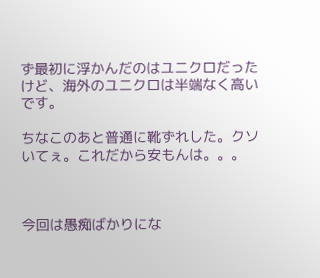ず最初に浮かんだのはユニクロだったけど、海外のユニクロは半端なく高いです。

ちなこのあと普通に靴ずれした。クソいてぇ。これだから安もんは。。。



今回は愚痴ばかりにな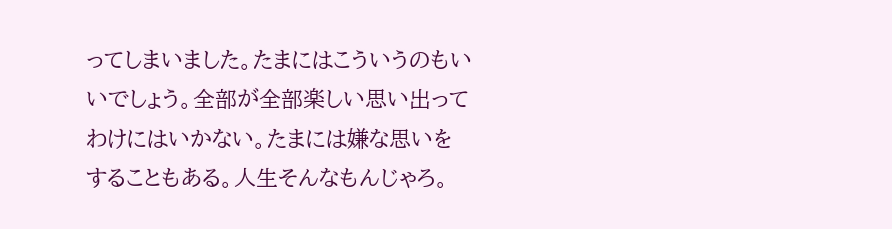ってしまいました。たまにはこういうのもいいでしょう。全部が全部楽しい思い出ってわけにはいかない。たまには嫌な思いをすることもある。人生そんなもんじゃろ。